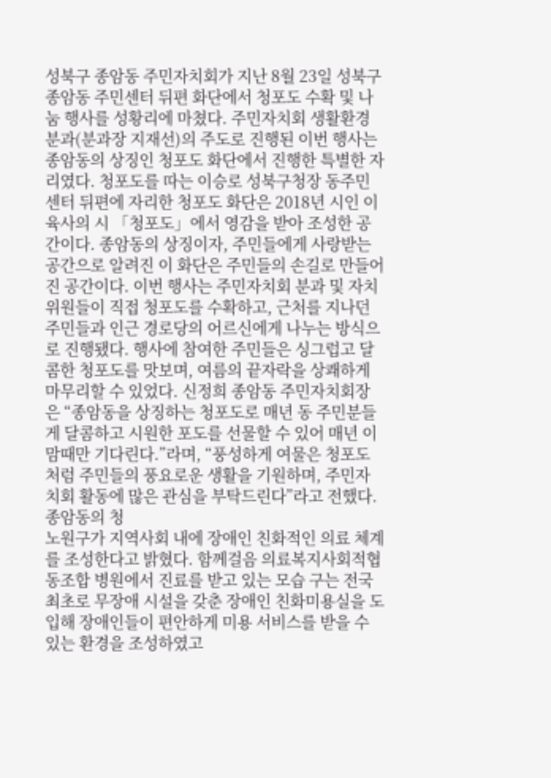성북구 종암동 주민자치회가 지난 8월 23일 성북구 종암동 주민센터 뒤편 화단에서 청포도 수확 및 나눔 행사를 성황리에 마쳤다. 주민자치회 생활환경 분과(분과장 지재선)의 주도로 진행된 이번 행사는 종암동의 상징인 청포도 화단에서 진행한 특별한 자리였다. 청포도를 따는 이승로 성북구청장 동주민센터 뒤편에 자리한 청포도 화단은 2018년 시인 이육사의 시 「청포도」에서 영감을 받아 조성한 공간이다. 종암동의 상징이자, 주민들에게 사랑받는 공간으로 알려진 이 화단은 주민들의 손길로 만들어진 공간이다. 이번 행사는 주민자치회 분과 및 자치위원들이 직접 청포도를 수확하고, 근처를 지나던 주민들과 인근 경로당의 어르신에게 나누는 방식으로 진행됐다. 행사에 참여한 주민들은 싱그럽고 달콤한 청포도를 맛보며, 여름의 끝자락을 상쾌하게 마무리할 수 있었다. 신정희 종암동 주민자치회장은 “종암동을 상징하는 청포도로 매년 동 주민분들게 달콤하고 시원한 포도를 선물할 수 있어 매년 이맘때만 기다린다.”라며, “풍성하게 여물은 청포도처럼 주민들의 풍요로운 생활을 기원하며, 주민자치회 활동에 많은 관심을 부탁드린다”라고 전했다. 종암동의 청
노원구가 지역사회 내에 장애인 친화적인 의료 체계를 조성한다고 밝혔다. 함께걸음 의료복지사회적협동조합 병원에서 진료를 받고 있는 모습 구는 전국 최초로 무장애 시설을 갖춘 장애인 친화미용실을 도입해 장애인들이 편안하게 미용 서비스를 받을 수 있는 환경을 조성하였고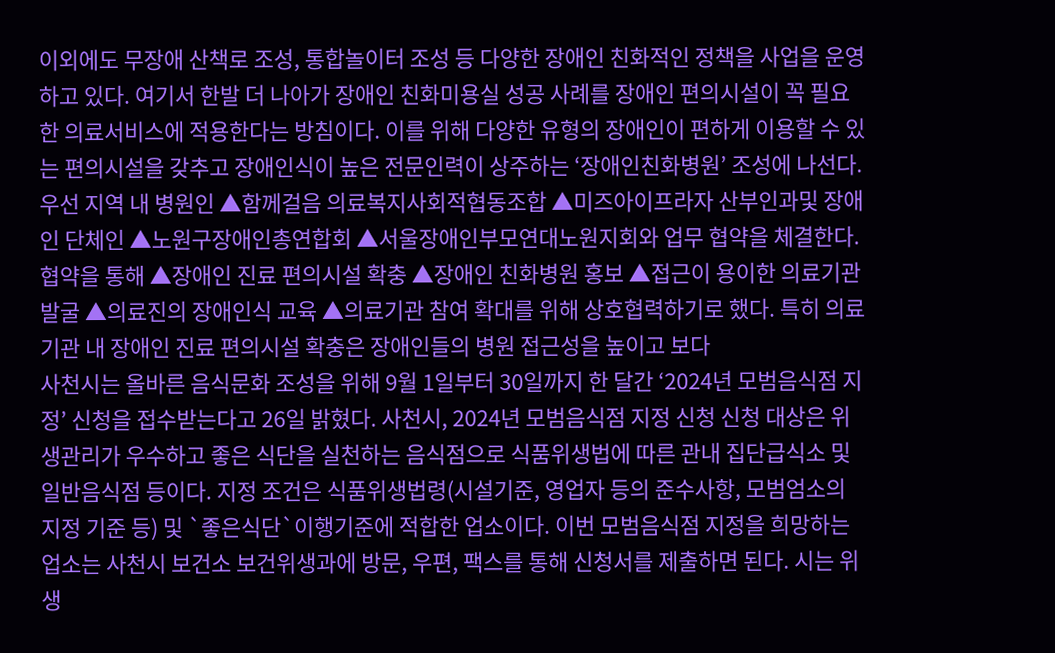이외에도 무장애 산책로 조성, 통합놀이터 조성 등 다양한 장애인 친화적인 정책을 사업을 운영하고 있다. 여기서 한발 더 나아가 장애인 친화미용실 성공 사례를 장애인 편의시설이 꼭 필요한 의료서비스에 적용한다는 방침이다. 이를 위해 다양한 유형의 장애인이 편하게 이용할 수 있는 편의시설을 갖추고 장애인식이 높은 전문인력이 상주하는 ‘장애인친화병원’ 조성에 나선다. 우선 지역 내 병원인 ▲함께걸음 의료복지사회적협동조합 ▲미즈아이프라자 산부인과및 장애인 단체인 ▲노원구장애인총연합회 ▲서울장애인부모연대노원지회와 업무 협약을 체결한다. 협약을 통해 ▲장애인 진료 편의시설 확충 ▲장애인 친화병원 홍보 ▲접근이 용이한 의료기관 발굴 ▲의료진의 장애인식 교육 ▲의료기관 참여 확대를 위해 상호협력하기로 했다. 특히 의료기관 내 장애인 진료 편의시설 확충은 장애인들의 병원 접근성을 높이고 보다
사천시는 올바른 음식문화 조성을 위해 9월 1일부터 30일까지 한 달간 ‘2024년 모범음식점 지정’ 신청을 접수받는다고 26일 밝혔다. 사천시, 2024년 모범음식점 지정 신청 신청 대상은 위생관리가 우수하고 좋은 식단을 실천하는 음식점으로 식품위생법에 따른 관내 집단급식소 및 일반음식점 등이다. 지정 조건은 식품위생법령(시설기준, 영업자 등의 준수사항, 모범엄소의 지정 기준 등) 및 `좋은식단`이행기준에 적합한 업소이다. 이번 모범음식점 지정을 희망하는 업소는 사천시 보건소 보건위생과에 방문, 우편, 팩스를 통해 신청서를 제출하면 된다. 시는 위생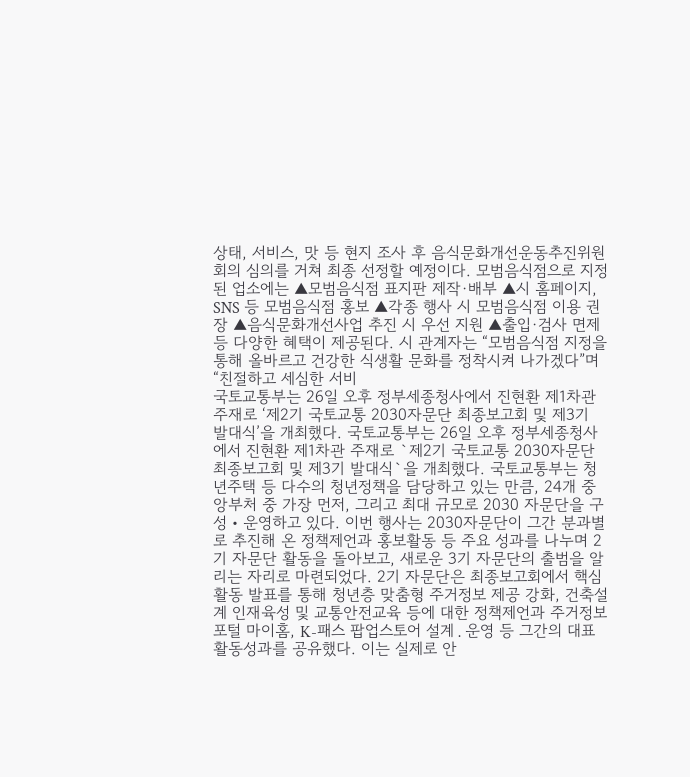상태, 서비스, 맛 등 현지 조사 후 음식문화개선운동추진위원회의 심의를 거쳐 최종 선정할 예정이다. 모범음식점으로 지정된 업소에는 ▲모범음식점 표지판 제작·배부 ▲시 홈페이지, SNS 등 모범음식점 홍보 ▲각종 행사 시 모범음식점 이용 권장 ▲음식문화개선사업 추진 시 우선 지원 ▲출입·검사 면제 등 다양한 혜택이 제공된다. 시 관계자는 “모범음식점 지정을 통해 올바르고 건강한 식생활 문화를 정착시켜 나가겠다”며 “친절하고 세심한 서비
국토교통부는 26일 오후 정부세종청사에서 진현환 제1차관 주재로 ‘제2기 국토교통 2030자문단 최종보고회 및 제3기 발대식’을 개최했다. 국토교통부는 26일 오후 정부세종청사에서 진현환 제1차관 주재로 `제2기 국토교통 2030자문단 최종보고회 및 제3기 발대식`을 개최했다. 국토교통부는 청년주택 등 다수의 청년정책을 담당하고 있는 만큼, 24개 중앙부처 중 가장 먼저, 그리고 최대 규모로 2030 자문단을 구성‧운영하고 있다. 이번 행사는 2030자문단이 그간 분과별로 추진해 온 정책제언과 홍보활동 등 주요 성과를 나누며 2기 자문단 활동을 돌아보고, 새로운 3기 자문단의 출범을 알리는 자리로 마련되었다. 2기 자문단은 최종보고회에서 핵심활동 발표를 통해 청년층 맞춤형 주거정보 제공 강화, 건축설계 인재육성 및 교통안전교육 등에 대한 정책제언과 주거정보포털 마이홈, K-패스 팝업스토어 설계․운영 등 그간의 대표 활동성과를 공유했다. 이는 실제로 안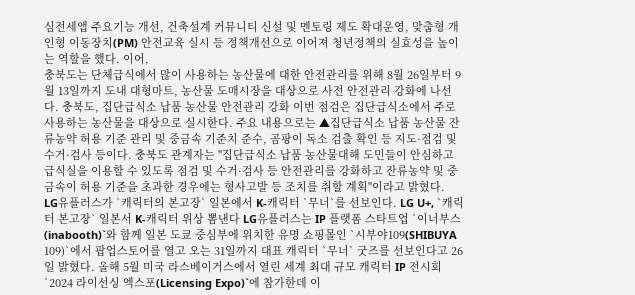심전세앱 주요기능 개선, 건축설계 커뮤니티 신설 및 멘토링 제도 확대운영, 맞춤형 개인형 이동장치(PM) 안전교육 실시 등 정책개선으로 이어져 청년정책의 실효성을 높이는 역할을 했다. 이어,
충북도는 단체급식에서 많이 사용하는 농산물에 대한 안전관리를 위해 8월 26일부터 9월 13일까지 도내 대형마트, 농산물 도매시장을 대상으로 사전 안전관리 강화에 나선다. 충북도, 집단급식소 납품 농산물 안전관리 강화 이번 점검은 집단급식소에서 주로 사용하는 농산물을 대상으로 실시한다. 주요 내용으로는 ▲집단급식소 납품 농산물 잔류농약 허용 기준 관리 및 중금속 기준치 준수, 곰팡이 독소 검출 확인 등 지도·점검 및 수거·검사 등이다. 충북도 관계자는 "집단급식소 납품 농산물대해 도민들이 안심하고 급식실을 이용할 수 있도록 점검 및 수거·검사 등 안전관리를 강화하고 잔류농약 및 중금속이 허용 기준을 초과한 경우에는 형사고발 등 조치를 취할 계획"이라고 밝혔다.
LG유플러스가 `캐릭터의 본고장` 일본에서 K-캐릭터 `무너`를 선보인다. LG U+, `캐릭터 본고장` 일본서 K-캐릭터 위상 뽐낸다 LG유플러스는 IP 플랫폼 스타트업 `이너부스(inabooth)`와 함께 일본 도쿄 중심부에 위치한 유명 쇼핑몰인 `시부야109(SHIBUYA 109)`에서 팝업스토어를 열고 오는 31일까지 대표 캐릭터 `무너` 굿즈를 선보인다고 26일 밝혔다. 올해 5월 미국 라스베이거스에서 열린 세계 최대 규모 캐릭터 IP 전시회 `2024 라이선싱 엑스포(Licensing Expo)`에 참가한데 이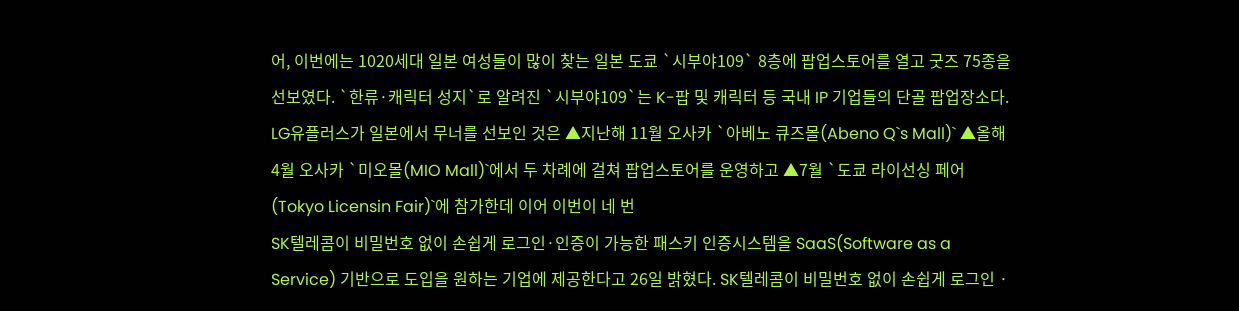어, 이번에는 1020세대 일본 여성들이 많이 찾는 일본 도쿄 `시부야109` 8층에 팝업스토어를 열고 굿즈 75종을 선보였다. `한류·캐릭터 성지`로 알려진 `시부야109`는 K-팝 및 캐릭터 등 국내 IP 기업들의 단골 팝업장소다. LG유플러스가 일본에서 무너를 선보인 것은 ▲지난해 11월 오사카 `아베노 큐즈몰(Abeno Q`s Mall)` ▲올해 4월 오사카 `미오몰(MIO Mall)`에서 두 차례에 걸쳐 팝업스토어를 운영하고 ▲7월 `도쿄 라이선싱 페어(Tokyo Licensin Fair)`에 참가한데 이어 이번이 네 번
SK텔레콤이 비밀번호 없이 손쉽게 로그인·인증이 가능한 패스키 인증시스템을 SaaS(Software as a Service) 기반으로 도입을 원하는 기업에 제공한다고 26일 밝혔다. SK텔레콤이 비밀번호 없이 손쉽게 로그인 ·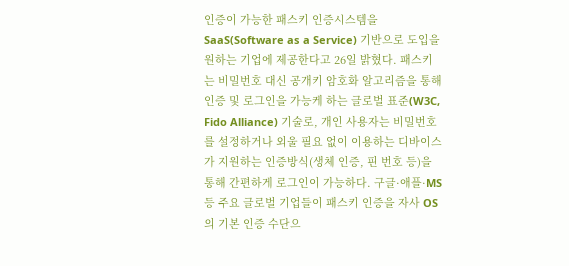인증이 가능한 패스키 인증시스템을 SaaS(Software as a Service) 기반으로 도입을 원하는 기업에 제공한다고 26일 밝혔다. 패스키는 비밀번호 대신 공개키 암호화 알고리즘을 통해 인증 및 로그인을 가능케 하는 글로벌 표준(W3C, Fido Alliance) 기술로, 개인 사용자는 비밀번호를 설정하거나 외울 필요 없이 이용하는 디바이스가 지원하는 인증방식(생체 인증, 핀 번호 등)을 통해 간편하게 로그인이 가능하다. 구글·애플·MS 등 주요 글로벌 기업들이 패스키 인증을 자사 OS의 기본 인증 수단으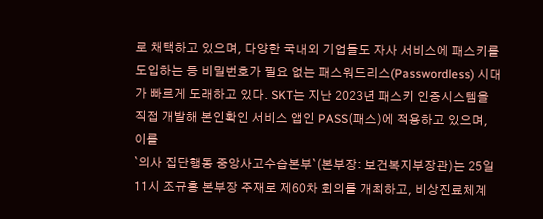로 채택하고 있으며, 다양한 국내외 기업들도 자사 서비스에 패스키를 도입하는 등 비밀번호가 필요 없는 패스워드리스(Passwordless) 시대가 빠르게 도래하고 있다. SKT는 지난 2023년 패스키 인증시스템을 직접 개발해 본인확인 서비스 앱인 PASS(패스)에 적용하고 있으며, 이를
`의사 집단행동 중앙사고수습본부`(본부장: 보건복지부장관)는 25일 11시 조규홍 본부장 주재로 제60차 회의를 개최하고, 비상진료체계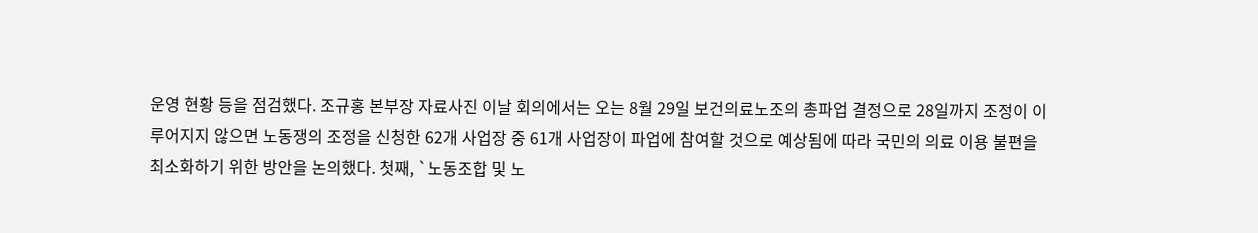운영 현황 등을 점검했다. 조규홍 본부장 자료사진 이날 회의에서는 오는 8월 29일 보건의료노조의 총파업 결정으로 28일까지 조정이 이루어지지 않으면 노동쟁의 조정을 신청한 62개 사업장 중 61개 사업장이 파업에 참여할 것으로 예상됨에 따라 국민의 의료 이용 불편을 최소화하기 위한 방안을 논의했다. 첫째, `노동조합 및 노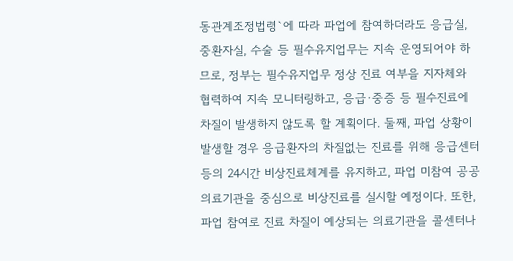동관계조정법령`에 따라 파업에 참여하더라도 응급실, 중환자실, 수술 등 필수유지업무는 지속 운영되어야 하므로, 정부는 필수유지업무 정상 진료 여부을 지자체와 협력하여 지속 모니터링하고, 응급·중증 등 필수진료에 차질이 발생하지 않도록 할 계획이다. 둘째, 파업 상황이 발생할 경우 응급환자의 차질없는 진료를 위해 응급센터 등의 24시간 비상진료체계를 유지하고, 파업 미참여 공공의료기관을 중심으로 비상진료를 실시할 예정이다. 또한, 파업 참여로 진료 차질이 예상되는 의료기관을 콜센터나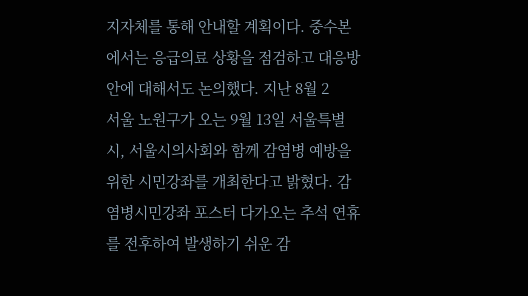지자체를 통해 안내할 계획이다. 중수본에서는 응급의료 상황을 점검하고 대응방안에 대해서도 논의했다. 지난 8월 2
서울 노원구가 오는 9월 13일 서울특별시, 서울시의사회와 함께 감염병 예방을 위한 시민강좌를 개최한다고 밝혔다. 감염병시민강좌 포스터 다가오는 추석 연휴를 전후하여 발생하기 쉬운 감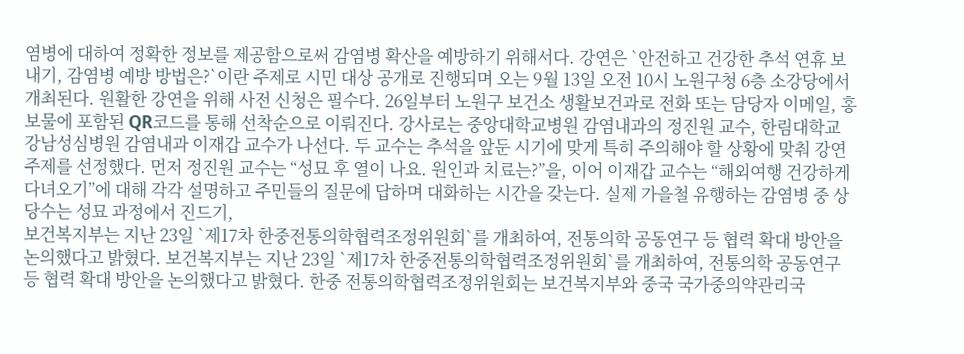염병에 대하여 정확한 정보를 제공함으로써 감염병 확산을 예방하기 위해서다. 강연은 `안전하고 건강한 추석 연휴 보내기, 감염병 예방 방법은?`이란 주제로 시민 대상 공개로 진행되며 오는 9월 13일 오전 10시 노원구청 6층 소강당에서 개최된다. 원활한 강연을 위해 사전 신청은 필수다. 26일부터 노원구 보건소 생활보건과로 전화 또는 담당자 이메일, 홍보물에 포함된 QR코드를 통해 선착순으로 이뤄진다. 강사로는 중앙대학교병원 감염내과의 정진원 교수, 한림대학교 강남성심병원 감염내과 이재갑 교수가 나선다. 두 교수는 추석을 앞둔 시기에 맞게 특히 주의해야 할 상황에 맞춰 강연 주제를 선정했다. 먼저 정진원 교수는 “성묘 후 열이 나요. 원인과 치료는?”을, 이어 이재갑 교수는 “해외여행 건강하게 다녀오기”에 대해 각각 설명하고 주민들의 질문에 답하며 대화하는 시간을 갖는다. 실제 가을철 유행하는 감염병 중 상당수는 성묘 과정에서 진드기,
보건복지부는 지난 23일 `제17차 한중전통의학협력조정위원회`를 개최하여, 전통의학 공동연구 등 협력 확대 방안을 논의했다고 밝혔다. 보건복지부는 지난 23일 `제17차 한중전통의학협력조정위원회`를 개최하여, 전통의학 공동연구 등 협력 확대 방안을 논의했다고 밝혔다. 한중 전통의학협력조정위원회는 보건복지부와 중국 국가중의약관리국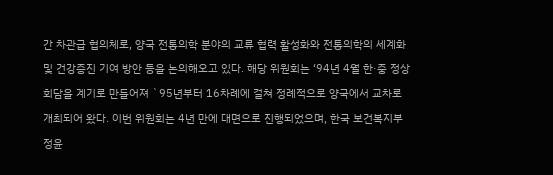간 차관급 협의체로, 양국 전통의학 분야의 교류 협력 활성화와 전통의학의 세계화 및 건강증진 기여 방안 등을 논의해오고 있다. 해당 위원회는 ‘94년 4월 한·중 정상회담을 계기로 만들어져 `95년부터 16차례에 걸쳐 정례적으로 양국에서 교차로 개최되어 왔다. 이번 위원회는 4년 만에 대면으로 진행되었으며, 한국 보건복지부 정윤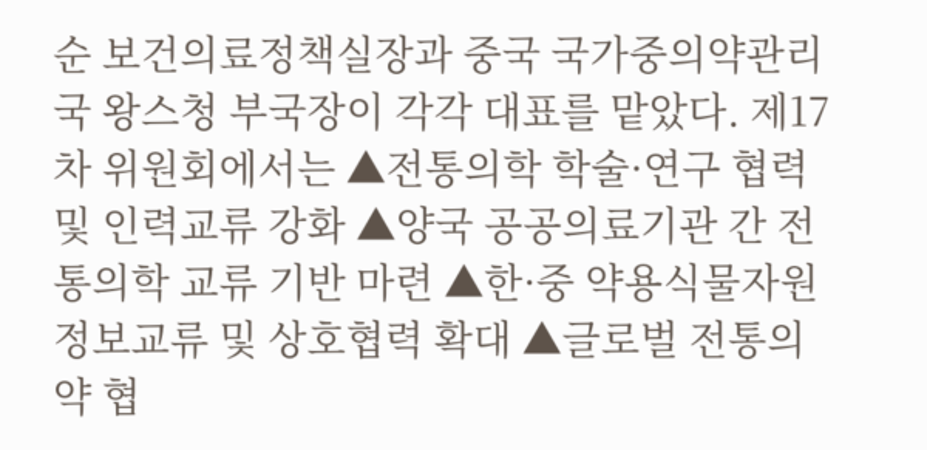순 보건의료정책실장과 중국 국가중의약관리국 왕스청 부국장이 각각 대표를 맡았다. 제17차 위원회에서는 ▲전통의학 학술·연구 협력 및 인력교류 강화 ▲양국 공공의료기관 간 전통의학 교류 기반 마련 ▲한·중 약용식물자원 정보교류 및 상호협력 확대 ▲글로벌 전통의약 협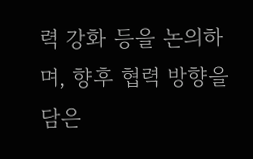력 강화 등을 논의하며, 향후 협력 방향을 담은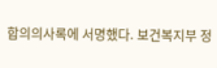합의의사록에 서명했다. 보건복지부 정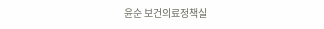윤순 보건의료정책실